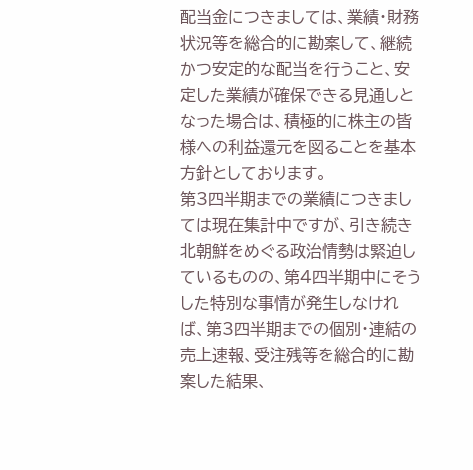配当金につきましては、業績・財務状況等を総合的に勘案して、継続かつ安定的な配当を行うこと、安定した業績が確保できる見通しとなった場合は、積極的に株主の皆様への利益還元を図ることを基本方針としております。
第3四半期までの業績につきましては現在集計中ですが、引き続き北朝鮮をめぐる政治情勢は緊迫しているものの、第4四半期中にそうした特別な事情が発生しなければ、第3四半期までの個別・連結の売上速報、受注残等を総合的に勘案した結果、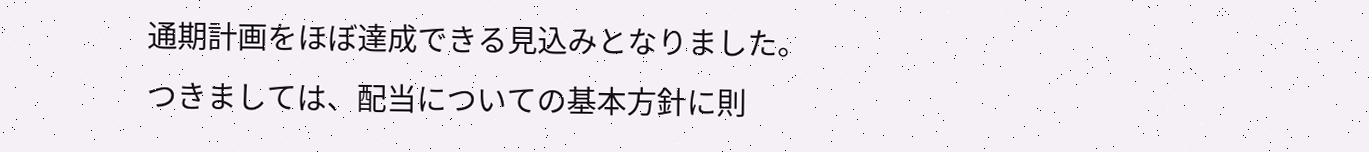通期計画をほぼ達成できる見込みとなりました。
つきましては、配当についての基本方針に則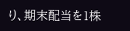り、期末配当を1株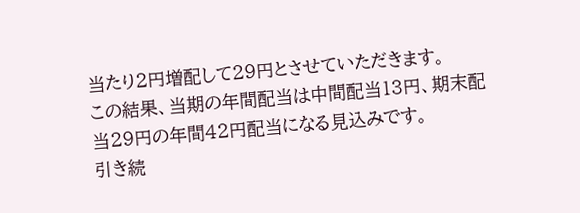当たり2円増配して29円とさせていただきます。
この結果、当期の年間配当は中間配当13円、期末配当29円の年間42円配当になる見込みです。
引き続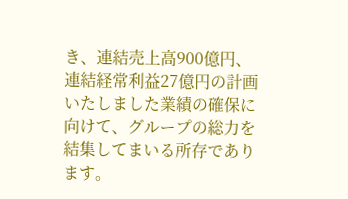き、連結売上高900億円、連結経常利益27億円の計画いたしました業績の確保に向けて、グループの総力を結集してまいる所存であります。